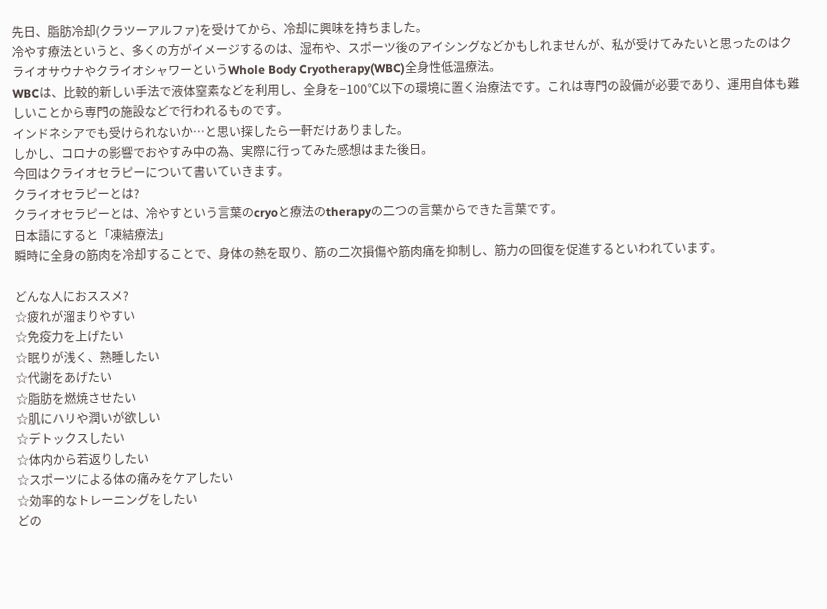先日、脂肪冷却(クラツーアルファ)を受けてから、冷却に興味を持ちました。
冷やす療法というと、多くの方がイメージするのは、湿布や、スポーツ後のアイシングなどかもしれませんが、私が受けてみたいと思ったのはクライオサウナやクライオシャワーというWhole Body Cryotherapy(WBC)全身性低温療法。
WBCは、比較的新しい手法で液体窒素などを利用し、全身を−100℃以下の環境に置く治療法です。これは専門の設備が必要であり、運用自体も難しいことから専門の施設などで行われるものです。
インドネシアでも受けられないか…と思い探したら一軒だけありました。
しかし、コロナの影響でおやすみ中の為、実際に行ってみた感想はまた後日。
今回はクライオセラピーについて書いていきます。
クライオセラピーとは?
クライオセラピーとは、冷やすという言葉のcryoと療法のtherapyの二つの言葉からできた言葉です。
日本語にすると「凍結療法」
瞬時に全身の筋肉を冷却することで、身体の熱を取り、筋の二次損傷や筋肉痛を抑制し、筋力の回復を促進するといわれています。

どんな人におススメ?
☆疲れが溜まりやすい
☆免疫力を上げたい
☆眠りが浅く、熟睡したい
☆代謝をあげたい
☆脂肪を燃焼させたい
☆肌にハリや潤いが欲しい
☆デトックスしたい
☆体内から若返りしたい
☆スポーツによる体の痛みをケアしたい
☆効率的なトレーニングをしたい
どの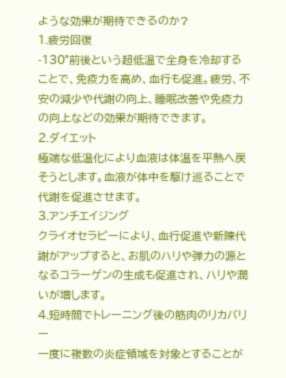ような効果が期待できるのか?
1.疲労回復
-130°前後という超低温で全身を冷却することで、免疫力を高め、血行も促進。疲労、不安の減少や代謝の向上、睡眠改善や免疫力の向上などの効果が期待できます。
2.ダイエット
極端な低温化により血液は体温を平熱へ戻そうとします。血液が体中を駆け巡ることで代謝を促進させます。
3.アンチエイジング
クライオセラピーにより、血行促進や新陳代謝がアップすると、お肌のハリや弾力の源となるコラーゲンの生成も促進され、ハリや潤いが増します。
4.短時間でトレーニング後の筋肉のリカバリー
一度に複数の炎症領域を対象とすることが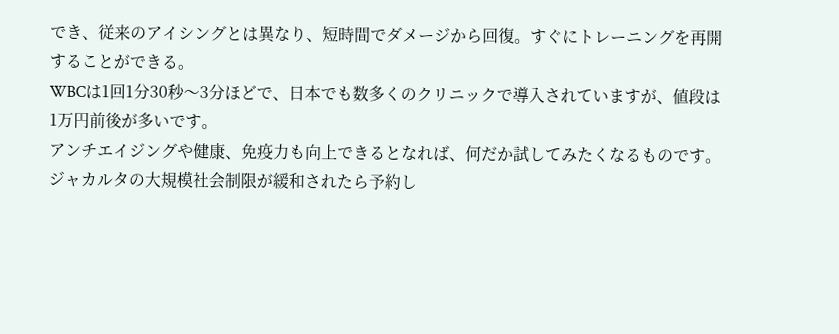でき、従来のアイシングとは異なり、短時間でダメージから回復。すぐにトレーニングを再開することができる。
WBCは1回1分30秒〜3分ほどで、日本でも数多くのクリニックで導入されていますが、値段は1万円前後が多いです。
アンチエイジングや健康、免疫力も向上できるとなれば、何だか試してみたくなるものです。
ジャカルタの大規模社会制限が緩和されたら予約し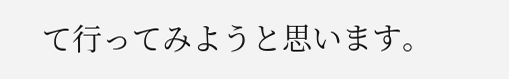て行ってみようと思います。